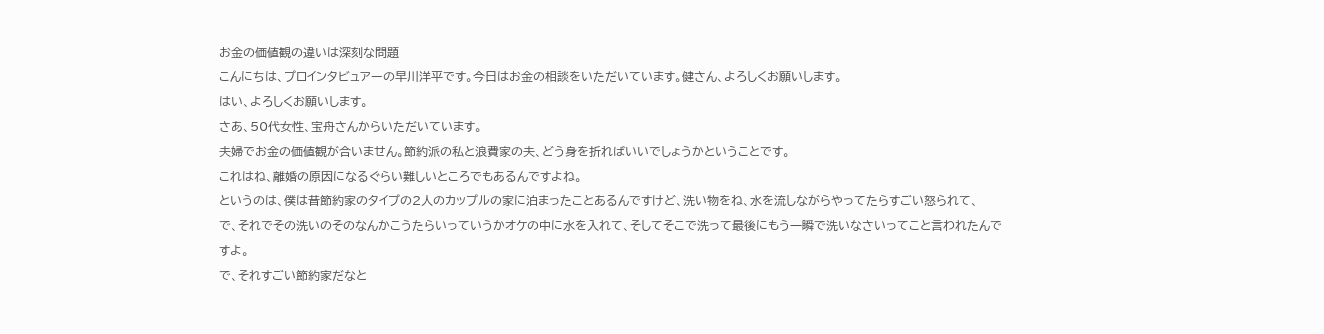お金の価値観の違いは深刻な問題
こんにちは、プロインタビュアーの早川洋平です。今日はお金の相談をいただいています。健さん、よろしくお願いします。
はい、よろしくお願いします。
さあ、50代女性、宝舟さんからいただいています。
夫婦でお金の価値観が合いません。節約派の私と浪費家の夫、どう身を折ればいいでしょうかということです。
これはね、離婚の原因になるぐらい難しいところでもあるんですよね。
というのは、僕は昔節約家のタイプの2人のカップルの家に泊まったことあるんですけど、洗い物をね、水を流しながらやってたらすごい怒られて、
で、それでその洗いのそのなんかこうたらいっていうかオケの中に水を入れて、そしてそこで洗って最後にもう一瞬で洗いなさいってこと言われたんですよ。
で、それすごい節約家だなと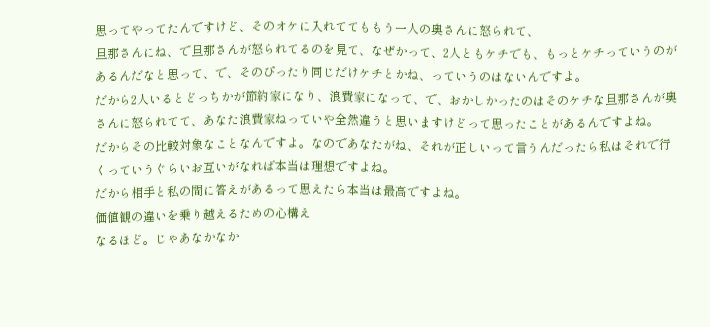思ってやってたんですけど、そのオケに入れててももう一人の奥さんに怒られて、
旦那さんにね、で旦那さんが怒られてるのを見て、なぜかって、2人ともケチでも、もっとケチっていうのがあるんだなと思って、で、そのぴったり同じだけケチとかね、っていうのはないんですよ。
だから2人いるとどっちかが節約家になり、浪費家になって、で、おかしかったのはそのケチな旦那さんが奥さんに怒られてて、あなた浪費家ねっていや全然違うと思いますけどって思ったことがあるんですよね。
だからその比較対象なことなんですよ。なのであなたがね、それが正しいって言うんだったら私はそれで行くっていうぐらいお互いがなれば本当は理想ですよね。
だから相手と私の間に答えがあるって思えたら本当は最高ですよね。
価値観の違いを乗り越えるための心構え
なるほど。じゃあなかなか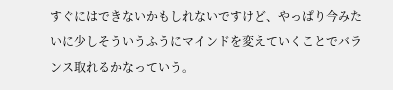すぐにはできないかもしれないですけど、やっぱり今みたいに少しそういうふうにマインドを変えていくことでバランス取れるかなっていう。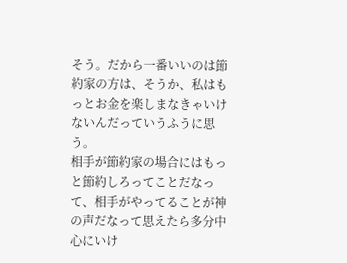そう。だから一番いいのは節約家の方は、そうか、私はもっとお金を楽しまなきゃいけないんだっていうふうに思う。
相手が節約家の場合にはもっと節約しろってことだなって、相手がやってることが神の声だなって思えたら多分中心にいけ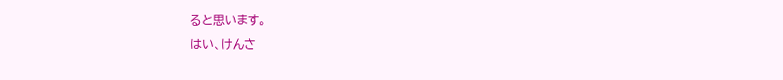ると思います。
はい、けんさ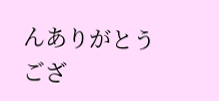んありがとうござ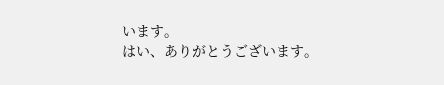います。
はい、ありがとうございます。